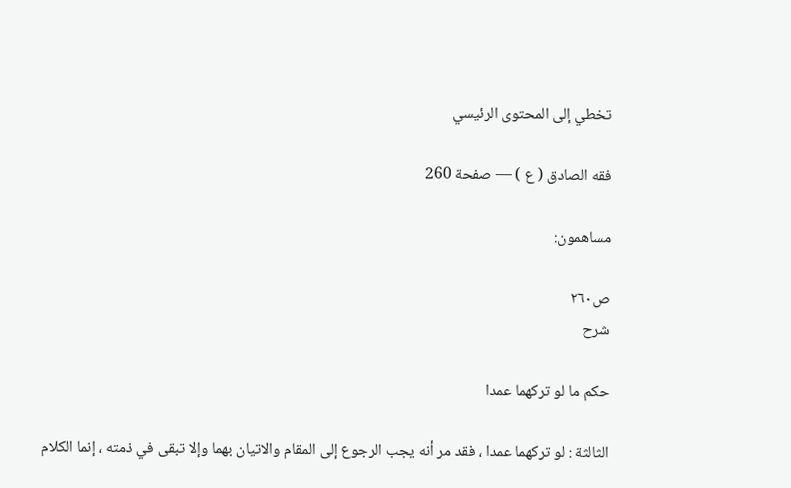تخطي إلى المحتوى الرئيسي

فقه الصادق ( ع ) — صفحة 260

مساهمون:

ص٢٦٠
شرح

حكم ما لو تركهما عمدا

الثالثة : لو تركهما عمدا ، فقد مر أنه يجب الرجوع إلى المقام والاتيان بهما وإلا تبقى في ذمته ، إنما الكلام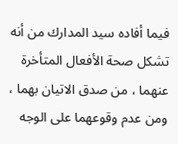فيما أفاده سيد المدارك من أنه تشكل صحة الأفعال المتأخرة عنهما ، من صدق الاتيان بهما ، ومن عدم وقوعهما على الوجه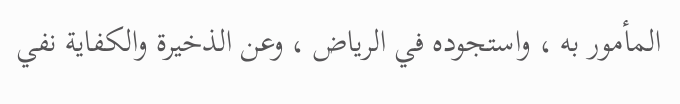المأمور به ، واستجوده في الرياض ، وعن الذخيرة والكفاية نفي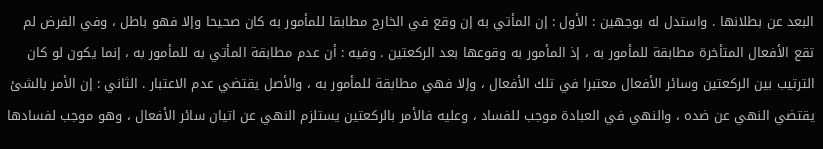البعد عن بطلانها . واستدل له بوجهين : الأول : إن المأتي به إن وقع في الخارج مطابقا للمأمور به كان صحيحا وإلا فهو باطل ، وفي الفرض لم تقع الأفعال المتأخرة مطابقة للمأمور به ، إذ المأمور به وقوعها بعد الركعتين . وفيه : أن عدم مطابقة المأتي به للمأمور به ، إنما يكون لو كان الترتيب بين الركعتين وسائر الأفعال معتبرا في تلك الأفعال ، وإلا فهي مطابقة للمأمور به ، والأصل يقتضي عدم الاعتبار . الثاني : إن الأمر بالشئ يقتضي النهي عن ضده ، والنهي في العبادة موجب للفساد ، وعليه فالأمر بالركعتين يستلزم النهي عن اتيان سائر الأفعال ، وهو موجب لفسادها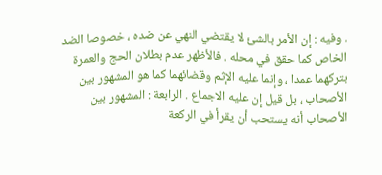. وفيه : إن الأمر بالشئ لا يقتضي النهي عن ضده ، خصوصا الضد الخاص كما حقق في محله . فالأظهر عدم بطلان الحج والعمرة بتركهما عمدا ، وإنما عليه الإثم وقضائهما كما هو المشهور بين الأصحاب ، بل قيل إن عليه الاجماع . الرابعة : المشهور بين الأصحاب أنه يستحب أن يقرأ في الركعة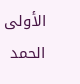الأولى الحمد